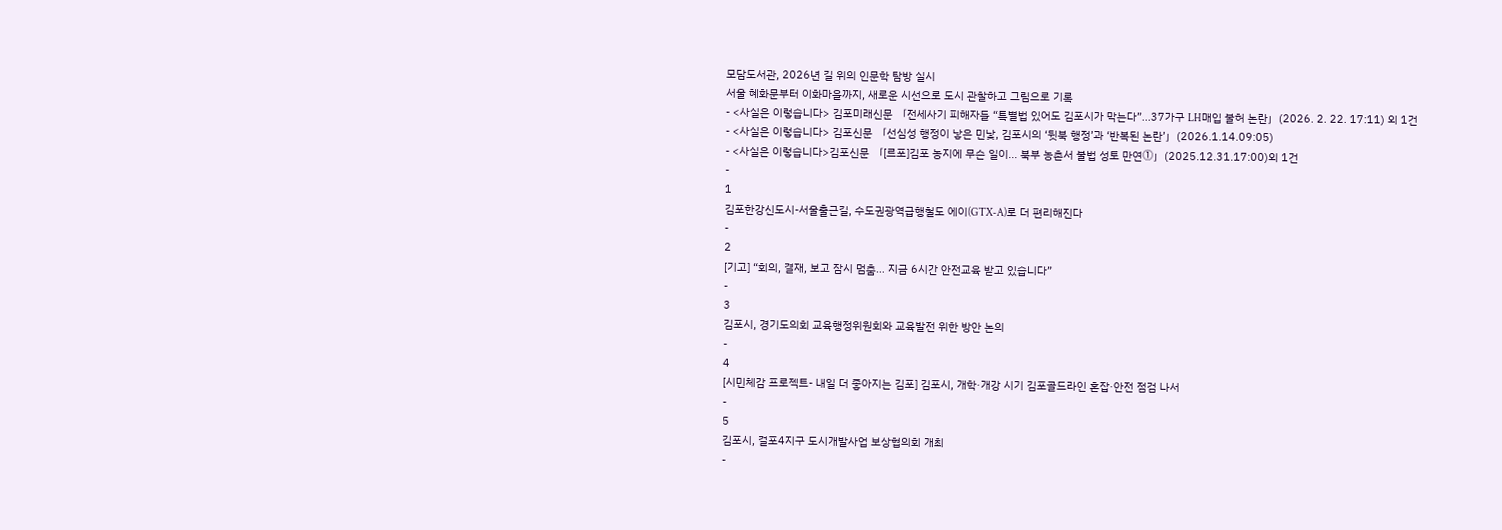모담도서관, 2026년 길 위의 인문학 탐방 실시
서울 혜화문부터 이화마을까지, 새로운 시선으로 도시 관찰하고 그림으로 기록
- <사실은 이렇습니다> 김포미래신문 「전세사기 피해자들 “특별법 있어도 김포시가 막는다”...37가구 LH매입 불허 논란」(2026. 2. 22. 17:11) 외 1건
- <사실은 이렇습니다> 김포신문 「선심성 행정이 낳은 민낯, 김포시의 ‘뒷북 행정’과 ‘반복된 논란’」(2026.1.14.09:05)
- <사실은 이렇습니다>김포신문 「[르포]김포 농지에 무슨 일이... 북부 농촌서 불법 성토 만연⓵」(2025.12.31.17:00)외 1건
-
1
김포한강신도시-서울출근길, 수도권광역급행철도 에이(GTX-A)로 더 편리해진다
-
2
[기고] “회의, 결재, 보고 잠시 멈춤… 지금 6시간 안전교육 받고 있습니다”
-
3
김포시, 경기도의회 교육행정위원회와 교육발전 위한 방안 논의
-
4
[시민체감 프로젝트- 내일 더 좋아지는 김포] 김포시, 개학·개강 시기 김포골드라인 혼잡·안전 점검 나서
-
5
김포시, 걸포4지구 도시개발사업 보상협의회 개최
-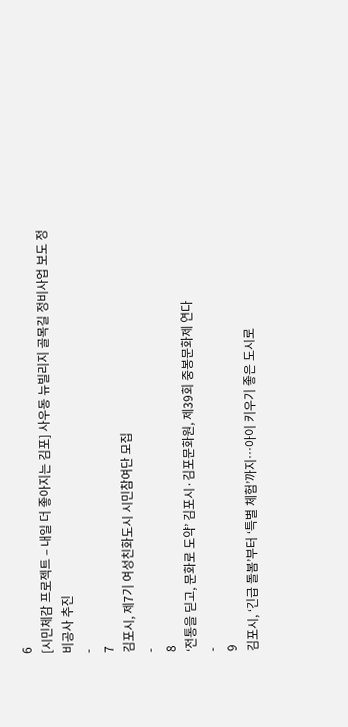6
[시민체감 프로젝트 – 내일 더 좋아지는 김포] 사우동 뉴빌리지 골목길 정비사업 보도 정비공사 추진
-
7
김포시, 제7기 여성친화도시 시민참여단 모집
-
8
‘전통을 딛고, 문화로 도약’ 김포시·김포문화원, 제39회 중봉문화제 연다
-
9
김포시, ‘긴급 돌봄’부터 ‘특별 체험’까지…아이 키우기 좋은 도시로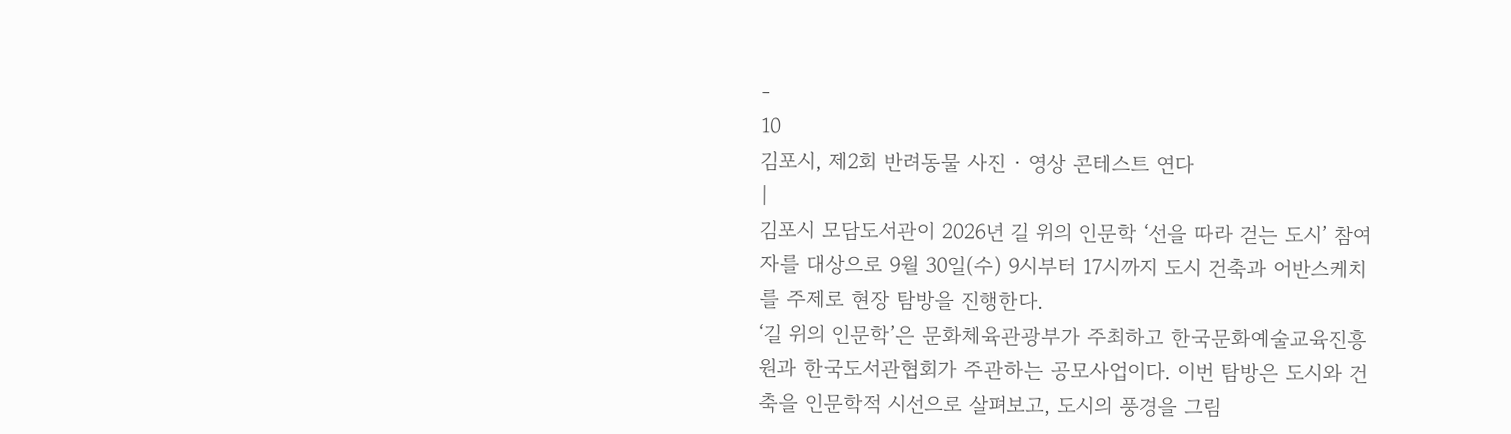-
10
김포시, 제2회 반려동물 사진 · 영상 콘테스트 연다
|
김포시 모담도서관이 2026년 길 위의 인문학 ‘선을 따라 걷는 도시’ 참여자를 대상으로 9월 30일(수) 9시부터 17시까지 도시 건축과 어반스케치를 주제로 현장 탐방을 진행한다.
‘길 위의 인문학’은 문화체육관광부가 주최하고 한국문화예술교육진흥원과 한국도서관협회가 주관하는 공모사업이다. 이번 탐방은 도시와 건축을 인문학적 시선으로 살펴보고, 도시의 풍경을 그림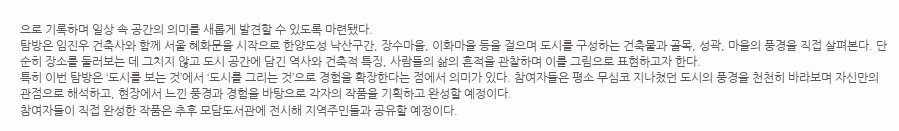으로 기록하며 일상 속 공간의 의미를 새롭게 발견할 수 있도록 마련됐다.
탐방은 임진우 건축사와 함께 서울 혜화문을 시작으로 한양도성 낙산구간, 장수마을, 이화마을 등을 걸으며 도시를 구성하는 건축물과 골목, 성곽, 마을의 풍경을 직접 살펴본다. 단순히 장소를 둘러보는 데 그치지 않고 도시 공간에 담긴 역사와 건축적 특징, 사람들의 삶의 흔적을 관찰하며 이를 그림으로 표현하고자 한다.
특히 이번 탐방은 ‘도시를 보는 것’에서 ‘도시를 그리는 것’으로 경험을 확장한다는 점에서 의미가 있다. 참여자들은 평소 무심코 지나쳤던 도시의 풍경을 천천히 바라보며 자신만의 관점으로 해석하고, 현장에서 느낀 풍경과 경험을 바탕으로 각자의 작품을 기획하고 완성할 예정이다.
참여자들이 직접 완성한 작품은 추후 모담도서관에 전시해 지역주민들과 공유할 예정이다.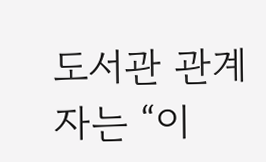도서관 관계자는 “이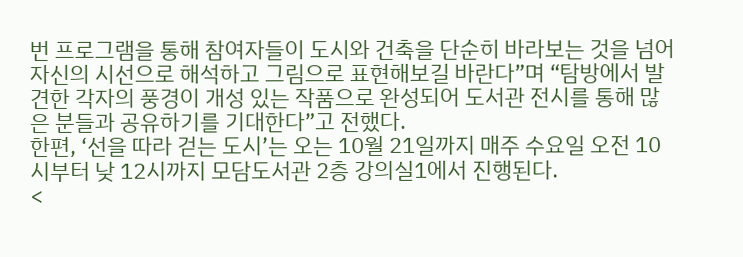번 프로그램을 통해 참여자들이 도시와 건축을 단순히 바라보는 것을 넘어 자신의 시선으로 해석하고 그림으로 표현해보길 바란다”며 “탐방에서 발견한 각자의 풍경이 개성 있는 작품으로 완성되어 도서관 전시를 통해 많은 분들과 공유하기를 기대한다”고 전했다.
한편, ‘선을 따라 걷는 도시’는 오는 10월 21일까지 매주 수요일 오전 10시부터 낮 12시까지 모담도서관 2층 강의실1에서 진행된다.
<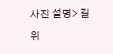사진 설명> 길 위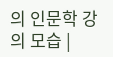의 인문학 강의 모습 |